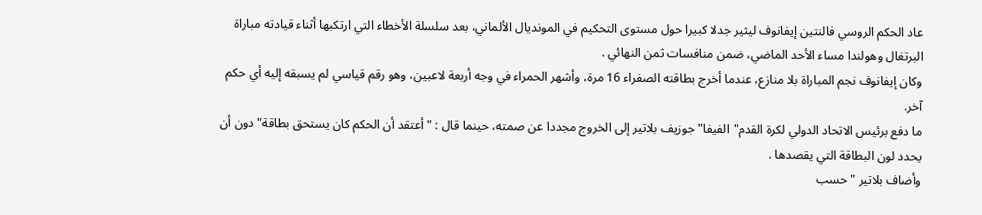عاد الحكم الروسي فالنتين إيفانوف ليثير جدلا كبيرا حول مستوى التحكيم في المونديال الألماني، بعد سلسلة الأخطاء التي ارتكبها أثناء قيادته مباراة البرتغال وهولندا مساء الأحد الماضي، ضمن منافسات ثمن النهائي .
وكان إيفانوف نجم المباراة بلا منازع، عندما أخرج بطاقته الصفراء 16 مرة، وأشهر الحمراء في وجه أربعة لاعبين، وهو رقم قياسي لم يسبقه إليه أي حكم آخر.
ما دفع برئيس الاتحاد الدولي لكرة القدم"الفيفا" جوزيف بلاتير إلى الخروج مجددا عن صمته، حينما قال : "أعتقد أن الحكم كان يستحق بطاقة" دون أن يحدد لون البطاقة التي يقصدها .
وأضاف بلاتير " حسب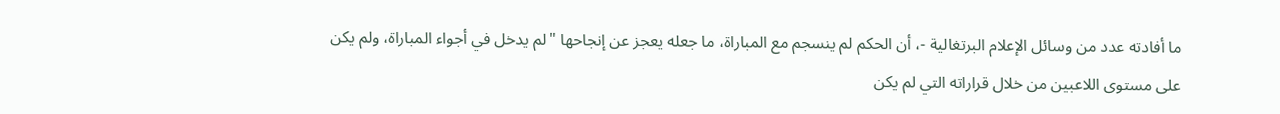ما أفادته عدد من وسائل الإعلام البرتغالية -، أن الحكم لم ينسجم مع المباراة، ما جعله يعجز عن إنجاحها "لم يدخل في أجواء المباراة، ولم يكن على مستوى اللاعبين من خلال قراراته التي لم يكن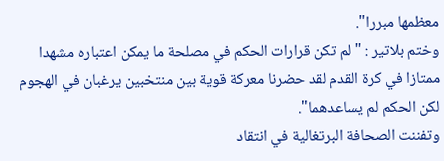معظمها مبررا".
وختم بلاتير : "لم تكن قرارات الحكم في مصلحة ما يمكن اعتباره مشهدا ممتازا في كرة القدم لقد حضرنا معركة قوية بين منتخبين يرغبان في الهجوم لكن الحكم لم يساعدهما".
وتفننت الصحافة البرتغالية في انتقاد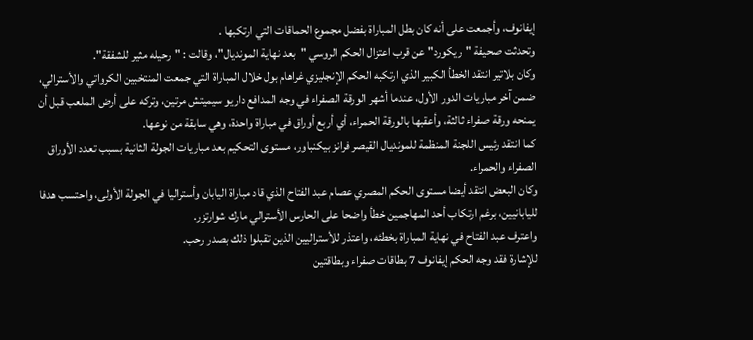إيفانوف، وأجمعت على أنه كان بطل المباراة بفضل مجموع الحماقات التي ارتكبها .
وتحدثت صحيفة "ريكورد" عن قرب اعتزال الحكم الروسي "بعد نهاية المونديال"، وقالت : "رحيله مثير للشفقة".
وكان بلاتير انتقد الخطأ الكبير الذي ارتكبه الحكم الإنجليزي غراهام بول خلال المباراة التي جمعت المنتخبين الكرواتي والأسترالي، ضمن آخر مباريات الدور الأول، عندما أشهر الورقة الصفراء في وجه المدافع داريو سيميتش مرتين، وتركه على أرض الملعب قبل أن يمنحه ورقة صفراء ثالثة، وأعقبها بالورقة الحمراء، أي أربع أوراق في مباراة واحدة، وهي سابقة من نوعها.
كما انتقد رئيس اللجنة المنظمة للمونديال القيصر فرانز بيكنباور، مستوى التحكيم بعد مباريات الجولة الثانية بسبب تعدد الأوراق الصفراء والحمراء.
وكان البعض انتقد أيضا مستوى الحكم المصري عصام عبد الفتاح الذي قاد مباراة اليابان وأستراليا في الجولة الأولى، واحتسب هدفا لليابانيين، برغم ارتكاب أحد المهاجمين خطأ واضحا على الحارس الأسترالي مارك شوارتزر.
واعترف عبد الفتاح في نهاية المباراة بخطئه، واعتذر للأستراليين الذين تقبلوا ذلك بصدر رحب.
للإشارة فقد وجه الحكم إيفانوف 7 بطاقات صفراء وبطاقتين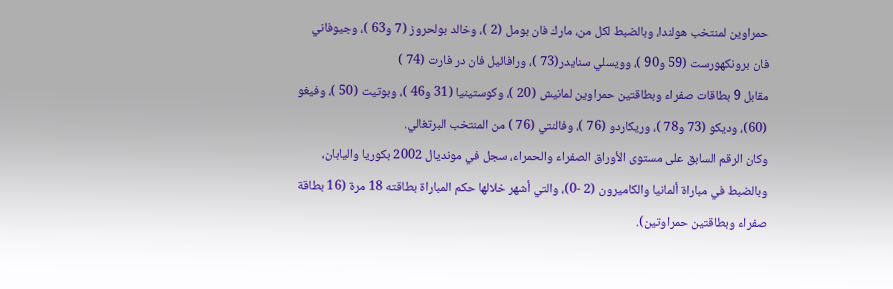حمراوين لمنتخب هولندا، وبالضبط لكل من، مارك فان بومل (2 )، وخالد بولحروز (7 و63 )، وجيوفاني فان برونكهورست (59 و90 )، وويسلي سنايدر(73 )، ورافائيل فان در فارت (74 )
مقابل 9 بطاقات صفراء وبطاقتين حمراوين لمانيش (20 )، وكوستينيا (31 و46 )، وبوتيت (50 )، وفيغو (60)، وديكو (73 و78 )، وريكاردو (76 )، وفالنتي (76 ) من المنتخب البرتغالي.
وكان الرقم السابق على مستوى الأوراق الصفراء والحمراء، سجل في مونديال 2002 بكوريا واليابان، وبالضبط في مباراة ألمانيا والكاميرون (2 -0)، والتي أشهر خلالها حكم المباراة بطاقته 18 مرة (16 بطاقة صفراء وبطاقتين حمراوتين).